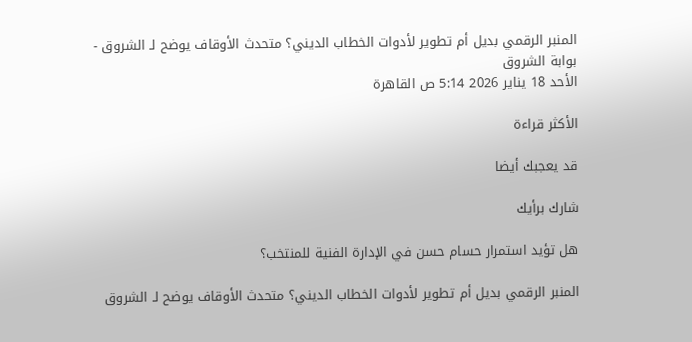المنبر الرقمي بديل أم تطوير لأدوات الخطاب الديني؟ متحدث الأوقاف يوضح لـ الشروق - بوابة الشروق
الأحد 18 يناير 2026 5:14 ص القاهرة

الأكثر قراءة

قد يعجبك أيضا

شارك برأيك

هل تؤيد استمرار حسام حسن في الإدارة الفنية للمنتخب؟

المنبر الرقمي بديل أم تطوير لأدوات الخطاب الديني؟ متحدث الأوقاف يوضح لـ الشروق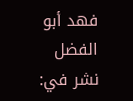فهد أبو الفضل
نشر في: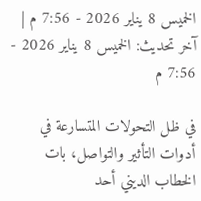الخميس 8 يناير 2026 - 7:56 م | آخر تحديث: الخميس 8 يناير 2026 - 7:56 م

في ظل التحولات المتسارعة في أدوات التأثير والتواصل، بات الخطاب الديني أحد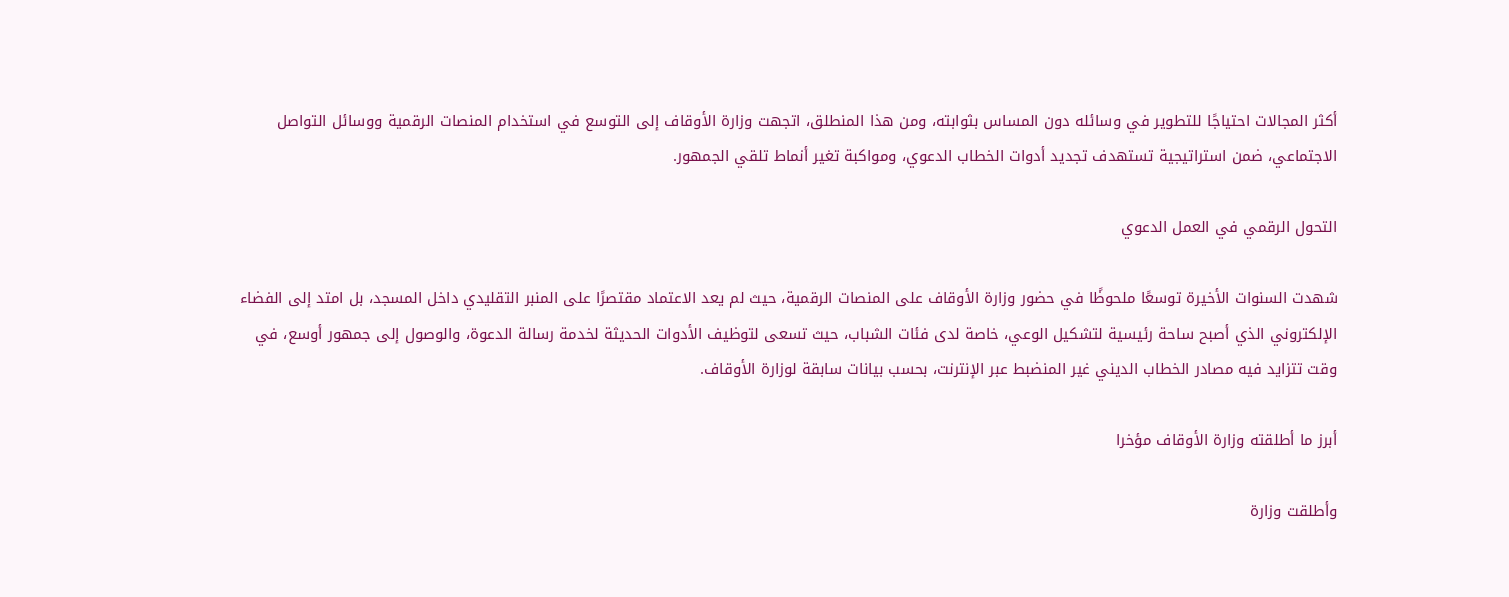أكثر المجالات احتياجًا للتطوير في وسائله دون المساس بثوابته، ومن هذا المنطلق، اتجهت وزارة الأوقاف إلى التوسع في استخدام المنصات الرقمية ووسائل التواصل الاجتماعي، ضمن استراتيجية تستهدف تجديد أدوات الخطاب الدعوي، ومواكبة تغير أنماط تلقي الجمهور.

التحول الرقمي في العمل الدعوي

شهدت السنوات الأخيرة توسعًا ملحوظًا في حضور وزارة الأوقاف على المنصات الرقمية، حيث لم يعد الاعتماد مقتصرًا على المنبر التقليدي داخل المسجد، بل امتد إلى الفضاء الإلكتروني الذي أصبح ساحة رئيسية لتشكيل الوعي، خاصة لدى فئات الشباب، حيث تسعى لتوظيف الأدوات الحديثة لخدمة رسالة الدعوة، والوصول إلى جمهور أوسع، في وقت تتزايد فيه مصادر الخطاب الديني غير المنضبط عبر الإنترنت، بحسب بيانات سابقة لوزارة الأوقاف.

أبرز ما أطلقته وزارة الأوقاف مؤخرا

وأطلقت وزارة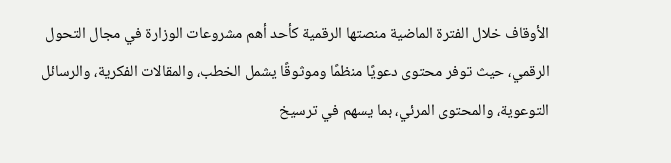الأوقاف خلال الفترة الماضية منصتها الرقمية كأحد أهم مشروعات الوزارة في مجال التحول الرقمي، حيث توفر محتوى دعويًا منظمًا وموثوقًا يشمل الخطب، والمقالات الفكرية، والرسائل التوعوية، والمحتوى المرئي، بما يسهم في ترسيخ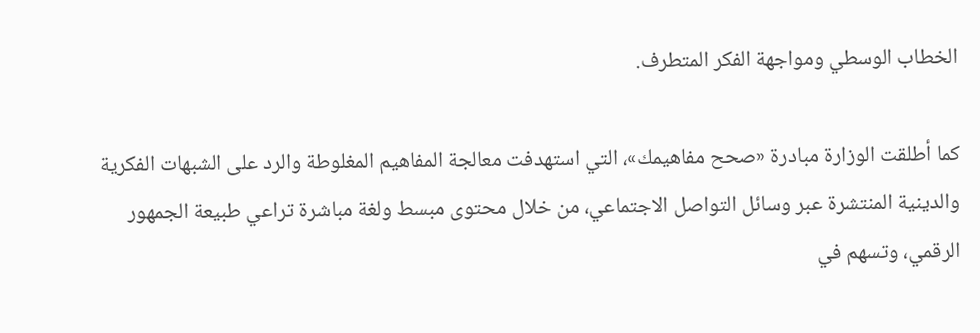الخطاب الوسطي ومواجهة الفكر المتطرف.

كما أطلقت الوزارة مبادرة «صحح مفاهيمك»، التي استهدفت معالجة المفاهيم المغلوطة والرد على الشبهات الفكرية والدينية المنتشرة عبر وسائل التواصل الاجتماعي، من خلال محتوى مبسط ولغة مباشرة تراعي طبيعة الجمهور الرقمي، وتسهم في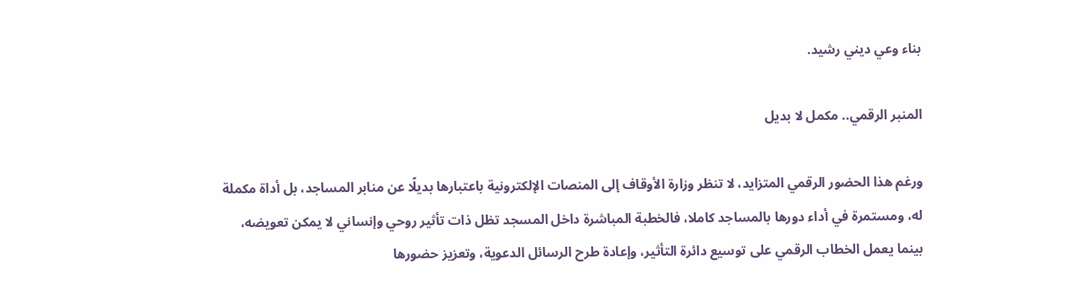بناء وعي ديني رشيد.

المنبر الرقمي.. مكمل لا بديل

ورغم هذا الحضور الرقمي المتزايد، لا تنظر وزارة الأوقاف إلى المنصات الإلكترونية باعتبارها بديلًا عن منابر المساجد، بل أداة مكملة له، ومستمرة في أداء دورها بالمساجد كاملا، فالخطبة المباشرة داخل المسجد تظل ذات تأثير روحي وإنساني لا يمكن تعويضه، بينما يعمل الخطاب الرقمي على توسيع دائرة التأثير، وإعادة طرح الرسائل الدعوية، وتعزيز حضورها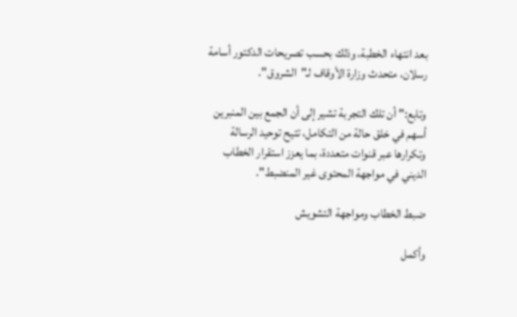بعد انتهاء الخطبة، وذلك بحسب تصريحات الدكتور أسامة رسلان، متحدث وزارة الأوقاف لـ"الشروق".

وتابع:" أن تلك التجربة تشير إلى أن الجمع بين المنبرين أسهم في خلق حالة من التكامل، تتيح توحيد الرسالة وتكرارها عبر قنوات متعددة، بما يعزز استقرار الخطاب الديني في مواجهة المحتوى غير المنضبط".

ضبط الخطاب ومواجهة التشويش

وأكمل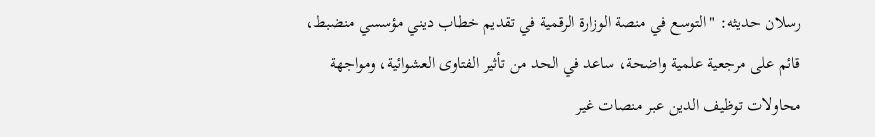رسلان حديثه: "التوسع في منصة الوزارة الرقمية في تقديم خطاب ديني مؤسسي منضبط، قائم على مرجعية علمية واضحة، ساعد في الحد من تأثير الفتاوى العشوائية، ومواجهة محاولات توظيف الدين عبر منصات غير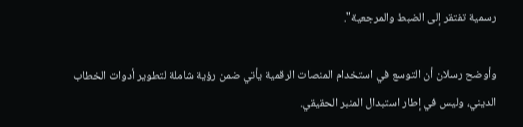رسمية تفتقر إلى الضبط والمرجعية".

وأوضح رسلان أن التوسع في استخدام المنصات الرقمية يأتي ضمن رؤية شاملة لتطوير أدوات الخطاب الديني، وليس في إطار استبدال المنبر الحقيقي.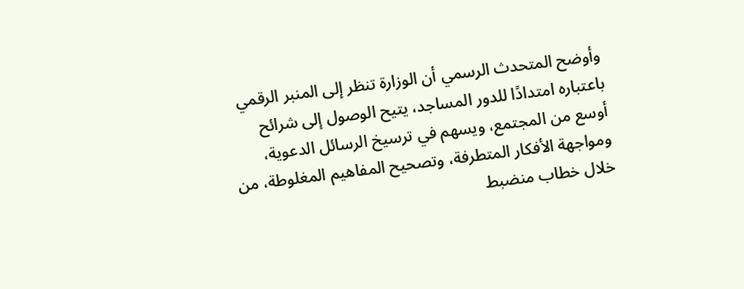وأوضح المتحدث الرسمي أن الوزارة تنظر إلى المنبر الرقمي باعتباره امتدادًا للدور المساجد، يتيح الوصول إلى شرائح أوسع من المجتمع، ويسهم في ترسيخ الرسائل الدعوية، ومواجهة الأفكار المتطرفة، وتصحيح المفاهيم المغلوطة، من خلال خطاب منضبط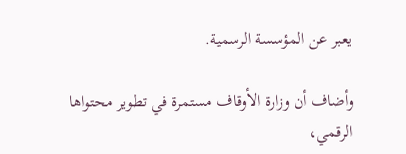يعبر عن المؤسسة الرسمية.

وأضاف أن وزارة الأوقاف مستمرة في تطوير محتواها الرقمي،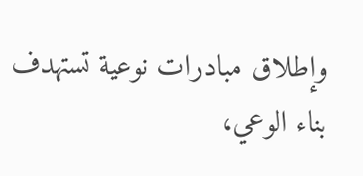وإطلاق مبادرات نوعية تستهدف بناء الوعي،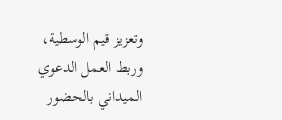وتعزيز قيم الوسطية، وربط العمل الدعوي الميداني بالحضور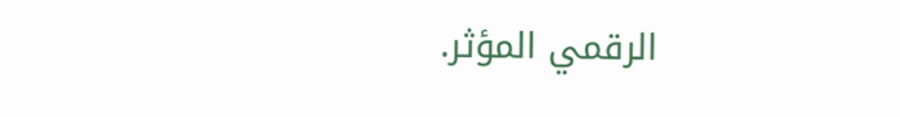الرقمي المؤثر.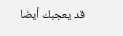قد يعجبك أيضا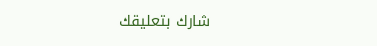شارك بتعليقك